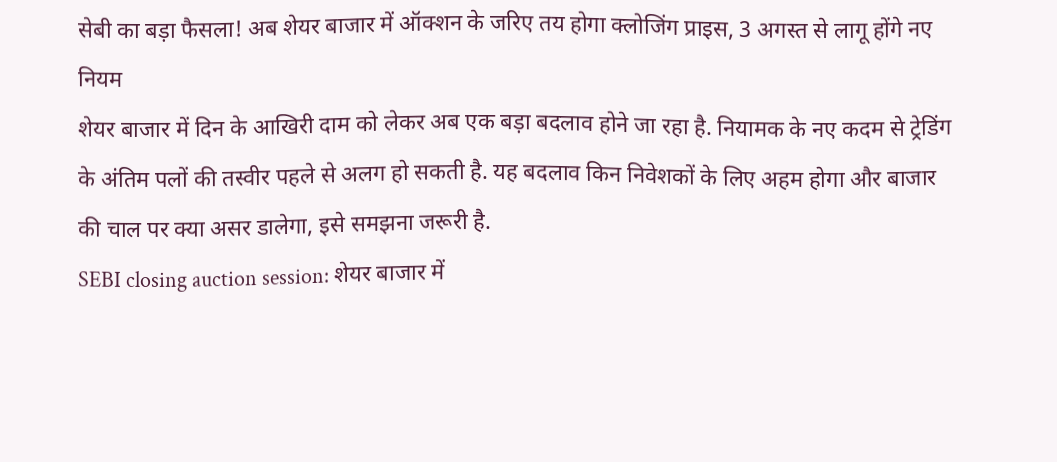सेबी का बड़ा फैसला! अब शेयर बाजार में ऑक्शन के जरिए तय होगा क्लोजिंग प्राइस, 3 अगस्त से लागू होंगे नए नियम
शेयर बाजार में दिन के आखिरी दाम को लेकर अब एक बड़ा बदलाव होने जा रहा है. नियामक के नए कदम से ट्रेडिंग के अंतिम पलों की तस्वीर पहले से अलग हो सकती है. यह बदलाव किन निवेशकों के लिए अहम होगा और बाजार की चाल पर क्या असर डालेगा, इसे समझना जरूरी है.
SEBI closing auction session: शेयर बाजार में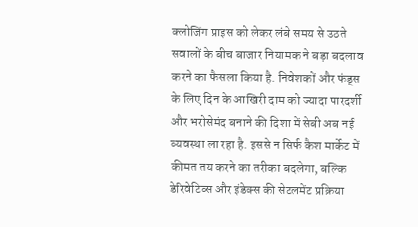क्लोजिंग प्राइस को लेकर लंबे समय से उठते सवालों के बीच बाजार नियामक ने बड़ा बदलाव करने का फैसला किया है. निवेशकों और फंड्स के लिए दिन के आखिरी दाम को ज्यादा पारदर्शी और भरोसेमंद बनाने की दिशा में सेबी अब नई व्यवस्था ला रहा है. इससे न सिर्फ कैश मार्केट में कीमत तय करने का तरीका बदलेगा, बल्कि डेरिवेटिव्स और इंडेक्स की सेटलमेंट प्रक्रिया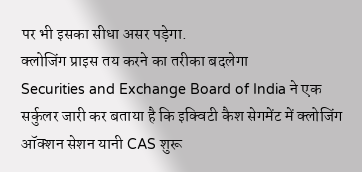पर भी इसका सीधा असर पड़ेगा.
क्लोजिंग प्राइस तय करने का तरीका बदलेगा
Securities and Exchange Board of India ने एक सर्कुलर जारी कर बताया है कि इक्विटी कैश सेगमेंट में क्लोजिंग ऑक्शन सेशन यानी CAS शुरू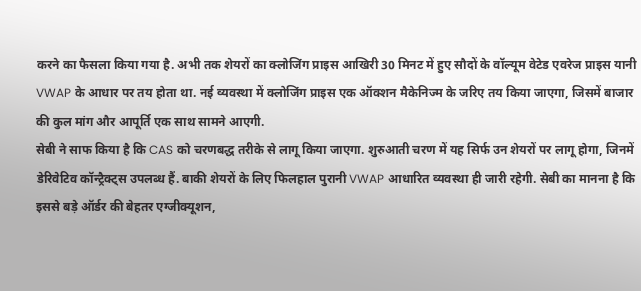करने का फैसला किया गया है. अभी तक शेयरों का क्लोजिंग प्राइस आखिरी 30 मिनट में हुए सौदों के वॉल्यूम वेटेड एवरेज प्राइस यानी VWAP के आधार पर तय होता था. नई व्यवस्था में क्लोजिंग प्राइस एक ऑक्शन मैकेनिज्म के जरिए तय किया जाएगा, जिसमें बाजार की कुल मांग और आपूर्ति एक साथ सामने आएगी.
सेबी ने साफ किया है कि CAS को चरणबद्ध तरीके से लागू किया जाएगा. शुरुआती चरण में यह सिर्फ उन शेयरों पर लागू होगा, जिनमें डेरिवेटिव कॉन्ट्रैक्ट्स उपलब्ध हैं. बाकी शेयरों के लिए फिलहाल पुरानी VWAP आधारित व्यवस्था ही जारी रहेगी. सेबी का मानना है कि इससे बड़े ऑर्डर की बेहतर एग्जीक्यूशन,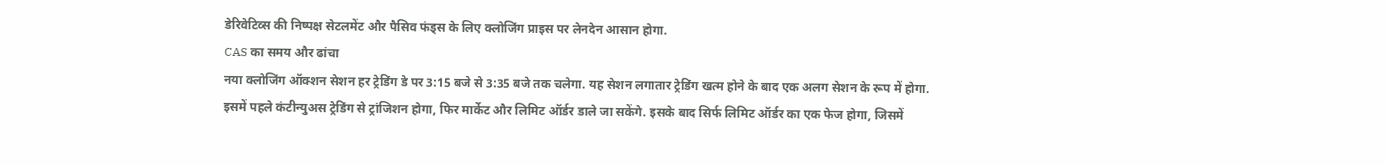डेरिवेटिव्स की निष्पक्ष सेटलमेंट और पैसिव फंड्स के लिए क्लोजिंग प्राइस पर लेनदेन आसान होगा.
CAS का समय और ढांचा
नया क्लोजिंग ऑक्शन सेशन हर ट्रेडिंग डे पर 3:15 बजे से 3:35 बजे तक चलेगा. यह सेशन लगातार ट्रेडिंग खत्म होने के बाद एक अलग सेशन के रूप में होगा. इसमें पहले कंटीन्युअस ट्रेडिंग से ट्रांजिशन होगा, फिर मार्केट और लिमिट ऑर्डर डाले जा सकेंगे. इसके बाद सिर्फ लिमिट ऑर्डर का एक फेज होगा, जिसमें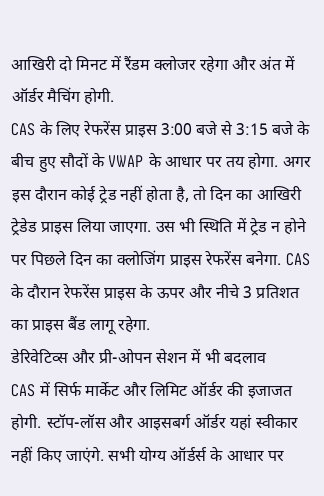आखिरी दो मिनट में रैंडम क्लोजर रहेगा और अंत में ऑर्डर मैचिंग होगी.
CAS के लिए रेफरेंस प्राइस 3:00 बजे से 3:15 बजे के बीच हुए सौदों के VWAP के आधार पर तय होगा. अगर इस दौरान कोई ट्रेड नहीं होता है, तो दिन का आखिरी ट्रेडेड प्राइस लिया जाएगा. उस भी स्थिति में ट्रेड न होने पर पिछले दिन का क्लोजिंग प्राइस रेफरेंस बनेगा. CAS के दौरान रेफरेंस प्राइस के ऊपर और नीचे 3 प्रतिशत का प्राइस बैंड लागू रहेगा.
डेरिवेटिव्स और प्री-ओपन सेशन में भी बदलाव
CAS में सिर्फ मार्केट और लिमिट ऑर्डर की इजाजत होगी. स्टॉप-लॉस और आइसबर्ग ऑर्डर यहां स्वीकार नहीं किए जाएंगे. सभी योग्य ऑर्डर्स के आधार पर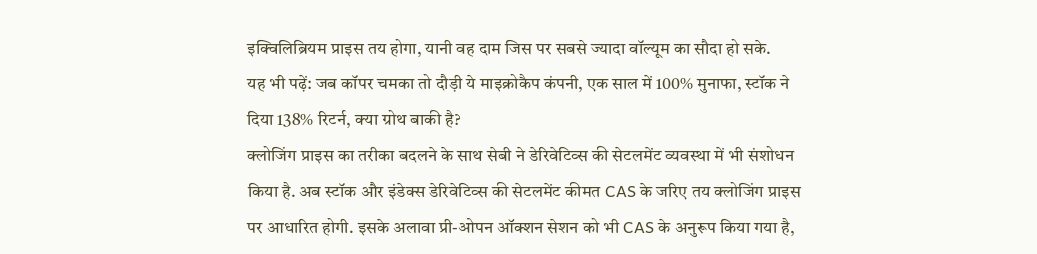इक्विलिब्रियम प्राइस तय होगा, यानी वह दाम जिस पर सबसे ज्यादा वॉल्यूम का सौदा हो सके.
यह भी पढ़ें: जब कॉपर चमका तो दौड़ी ये माइक्रोकैप कंपनी, एक साल में 100% मुनाफा, स्टॉक ने दिया 138% रिटर्न, क्या ग्रोथ बाकी है?
क्लोजिंग प्राइस का तरीका बदलने के साथ सेबी ने डेरिवेटिव्स की सेटलमेंट व्यवस्था में भी संशोधन किया है. अब स्टॉक और इंडेक्स डेरिवेटिव्स की सेटलमेंट कीमत CAS के जरिए तय क्लोजिंग प्राइस पर आधारित होगी. इसके अलावा प्री-ओपन ऑक्शन सेशन को भी CAS के अनुरूप किया गया है,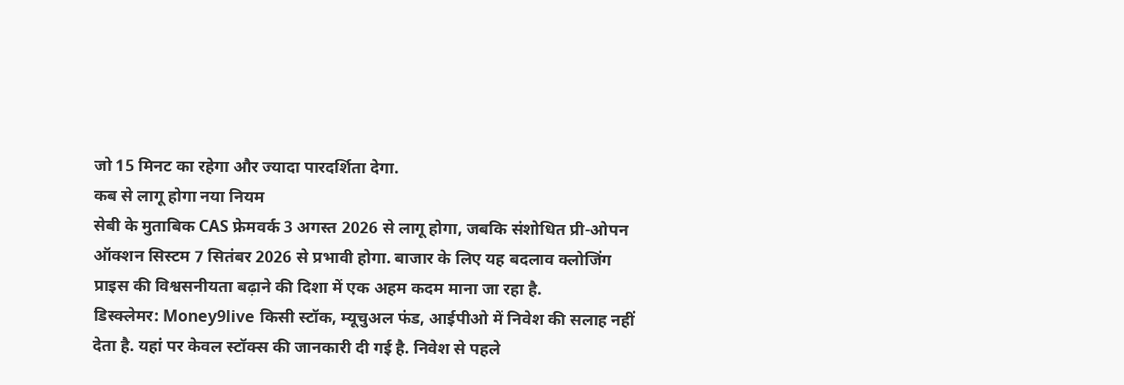जो 15 मिनट का रहेगा और ज्यादा पारदर्शिता देगा.
कब से लागू होगा नया नियम
सेबी के मुताबिक CAS फ्रेमवर्क 3 अगस्त 2026 से लागू होगा, जबकि संशोधित प्री-ओपन ऑक्शन सिस्टम 7 सितंबर 2026 से प्रभावी होगा. बाजार के लिए यह बदलाव क्लोजिंग प्राइस की विश्वसनीयता बढ़ाने की दिशा में एक अहम कदम माना जा रहा है.
डिस्क्लेमर: Money9live किसी स्टॉक, म्यूचुअल फंड, आईपीओ में निवेश की सलाह नहीं देता है. यहां पर केवल स्टॉक्स की जानकारी दी गई है. निवेश से पहले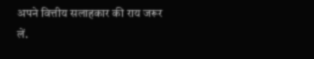अपने वित्तीय सलाहकार की राय जरूर लें.